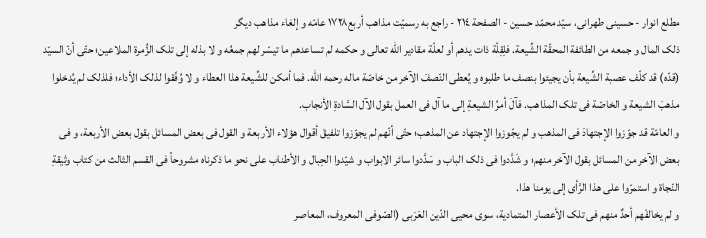مطلع انوار - حسینی طهرانی، سیّد محمّد حسین - الصفحة ٢١٤ - راجع به رسمیّت مذاهب أربع١٧٢٨ عامّه و إلغاء مذاهب دیگر
ذلک المال و جمعه من الطائفة المحقّة الشِّیعة. فلِقِلّة ذات یدهم أو لعلّة مقادیر الله تعالی و حکمه لم تساعدهم ما تیسّر لهم جمعُه و لا بذله إلی تلک الزُّمرة الملاعین؛ حتّی أنّ السیّد (قدّه) قد کلّف عصبة الشِّیعة بأن یجیئوا بنصف ما طلبوه و یُعطی النّصفَ الآخر من خاصّة ماله رحمه الله. فما أمکن للشِّیعة هذا العطاء و لا وُفّقوا لذلک الأداء؛ فلذلک لم یُدخلوا مذهبَ الشیعة و الخاصّة فی تلک المذاهب. فآلَ أمرُ الشیعةِ إلی ما آل فی العمل بقول الآل السَّادةِ الأنجاب.
و العامّة قد جوّزوا الإجتهادَ فی المذهب و لم یجّوزوا الإجتهاد عن المذهب؛ حتّی أنّهم لم یجوّزوا تلفیقَ أقوال هؤلاء الأربعة و القول فی بعض المسائل بقول بعض الأربعة، و فی بعض الآخر من المسائل بقول الآخر منهم؛ و شَدَّدوا فی ذلک الباب و سَدَّدوا سائر الابواب و شیّدوا الحِبال و الأطناب علی نحو ما ذکرناه مشروحاً فی القسم الثالث من کتاب وثیقةِ النّجاة و استمرّوا علی هذا الرَّأی إلی یومنا هذا.
و لم یخالفْهم أحدٌ منهم فی تلک الأعصار المتمادیة، سوی محیی الدّین العَرَبی (الصّوفی المعروف، المعاصر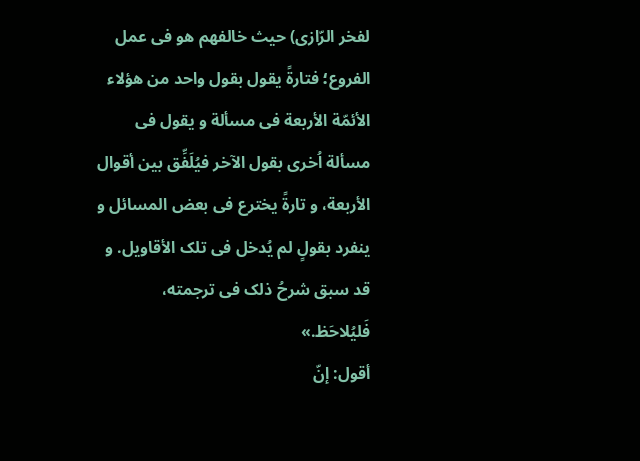لفخر الرّازی) حیث خالفهم هو فی عمل الفروع؛ فتارةً یقول بقول واحد من هؤلاء الأئمّة الأربعة فی مسألة و یقول فی مسألة اُخری بقول الآخر فیُلَفِّق بین أقوال الأربعة، و تارةً یخترع فی بعض المسائل و ینفرد بقولٍ لم یُدخل فی تلک الأقاویل. و قد سبق شرحُ ذلک فی ترجمته، فَلیُلاحَظ.»
أقول: إنّ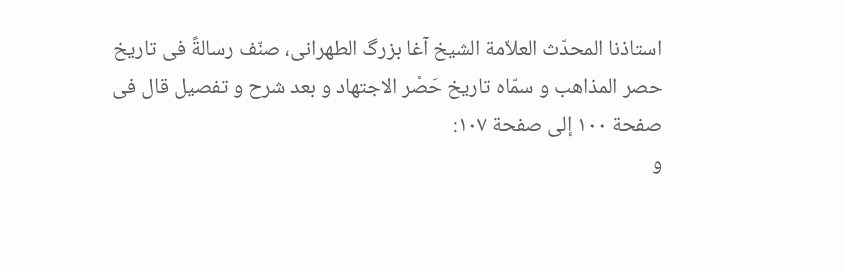استاذنا المحدّث العلاّمة الشیخ آغا بزرگ الطهرانی، صنّف رسالةً فی تاریخ حصر المذاهب و سمّاه تاریخ حَصْر الاجتهاد و بعد شرح و تفصیل قال فی صفحة ١٠٠ إلی صفحة ١٠٧:
و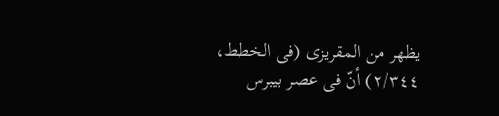یظهر من المقریزی (فی الخطط، ٢/٣٤٤) أنّ فی عصر بیبرس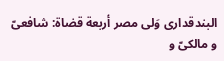البندقداری وَلی مصر أربعة قضاة: شافعیّ و مالکیّ و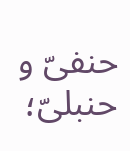حنفیّ و حنبلیّ؛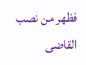فظهر من نصب القاضی